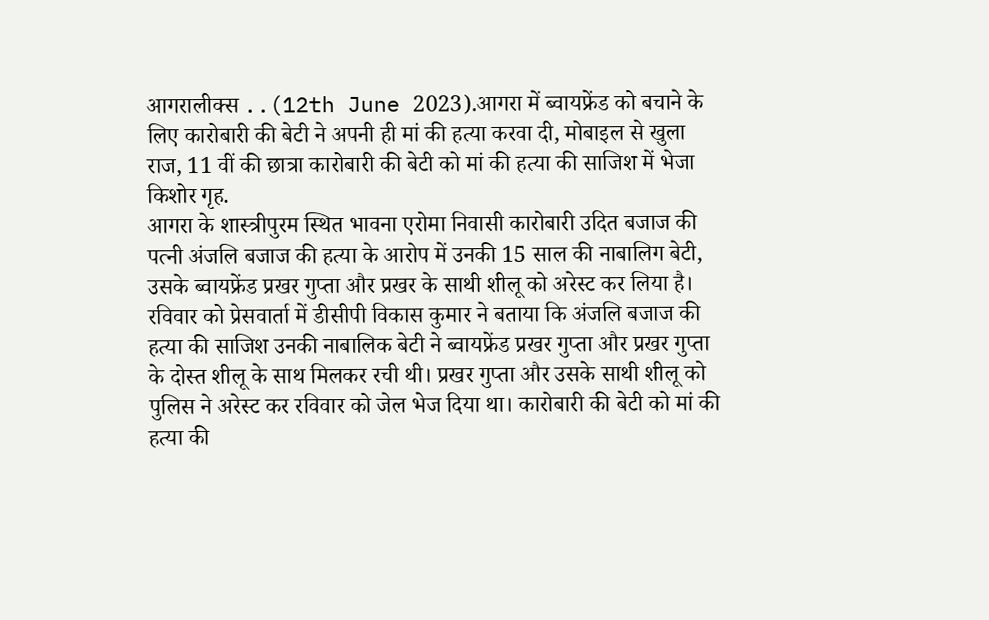आगरालीक्स ..(12th June 2023).आगरा में ब्वायफ्रेंड को बचाने के लिए कारोबारी की बेटी ने अपनी ही मां की हत्या करवा दी, मोबाइल से खुला राज, 11 वीं की छात्रा कारोबारी की बेटी को मां की हत्या की साजिश में भेजा किशोर गृह.
आगरा के शास्त्रीपुरम स्थित भावना एरोमा निवासी कारोबारी उदित बजाज की पत्नी अंजलि बजाज की हत्या के आरोप में उनकी 15 साल की नाबालिग बेटी, उसके ब्वायफ्रेंड प्रखर गुप्ता और प्रखर के साथी शीलू को अरेस्ट कर लिया है। रविवार को प्रेसवार्ता में डीसीपी विकास कुमार ने बताया कि अंजलि बजाज की हत्या की साजिश उनकी नाबालिक बेटी ने ब्वायफ्रेंड प्रखर गुप्ता और प्रखर गुप्ता के दोस्त शीलू के साथ मिलकर रची थी। प्रखर गुप्ता और उसके साथी शीलू को पुलिस ने अरेस्ट कर रविवार को जेल भेज दिया था। कारोबारी की बेटी को मां की हत्या की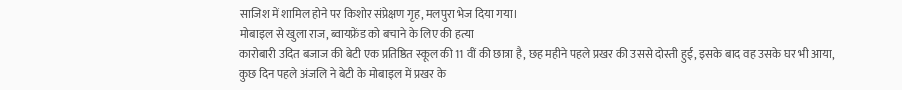साजिश में शामिल होने पर किशोर संप्रेक्षण गृह, मलपुरा भेज दिया गया।
मोबाइल से खुला राज, ब्वायफ्रेंड को बचाने के लिए की हत्या
कारोबारी उदित बजाज की बेटी एक प्रतिष्ठित स्कूल की 11 वीं की छात्रा है, छह महीने पहले प्रखर की उससे दोस्ती हुई, इसके बाद वह उसके घर भी आया, कुछ दिन पहले अंजलि ने बेटी के मोबाइल में प्रखर के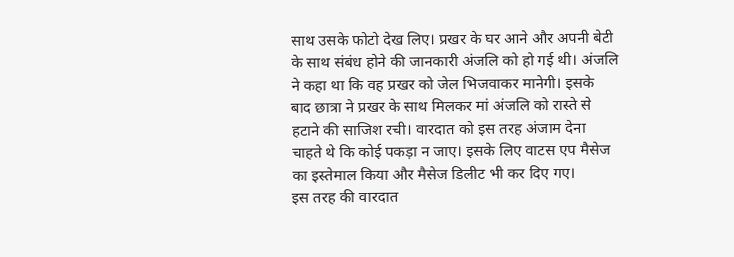साथ उसके फोटो देख लिए। प्रखर के घर आने और अपनी बेटी के साथ संबंध होने की जानकारी अंजलि को हो गई थी। अंजलि ने कहा था कि वह प्रखर को जेल भिजवाकर मानेगी। इसके बाद छात्रा ने प्रखर के साथ मिलकर मां अंजलि को रास्ते से हटाने की साजिश रची। वारदात को इस तरह अंजाम देना चाहते थे कि कोई पकड़ा न जाए। इसके लिए वाटस एप मैसेज का इस्तेमाल किया और मैसेज डिलीट भी कर दिए गए।
इस तरह की वारदात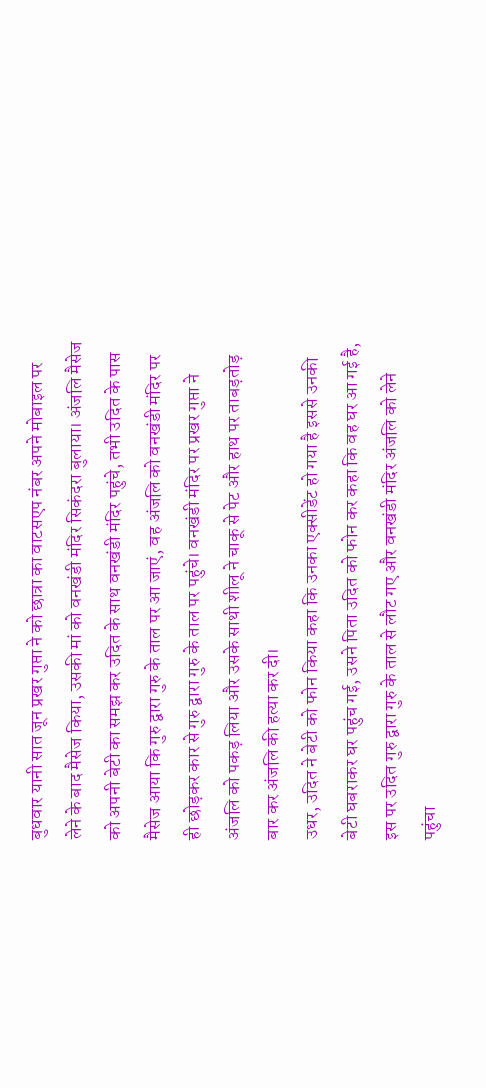बुधवार यानी सात जून प्रखर गुप्ता ने को छात्रा का वाटसएप नंबर अपने मोबाइल पर लेने के बाद मैसेज किया, उसकी मां को वनखंडी मंदिर सिकंदरा बुलाया। अंजलि मैसेज को अपनी बेटी का समझ कर उदित के साथ वनखंडी मंदिर पहुंचे, तभी उदित के पास मैसेज आया कि गुरु द्वारा गुरु के ताल पर आ जाएं, वह अंजलि को वनखंडी मंदिर पर ही छोड़कर कार से गुरु द्वारा गुरु के ताल पर पहुंचे। वनखंडी मंदिर पर प्रखर गुप्ता ने अंजलि को पकड़ लिया और उसके साथी शीलू ने चाकू से पेट और हाथ पर ताबड़तोड़ बार कर अंजलि की हत्या कर दी।
उधर, उदित ने बेटी को फोन किया कहा कि उनका एक्सीडेंट हो गया है इससे उनकी बेटी घबराकर घर पहुंच गई, उसने पिता उदित को फोन कर कहा कि वह घर आ गई है, इस पर उदित गुरु द्वारा गुरु के ताल से लौट गए और वनखंडी मंदिर अंजलि को लेने पहुंचा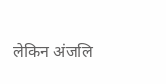लेकिन अंजलि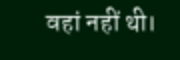वहां नहीं थी।